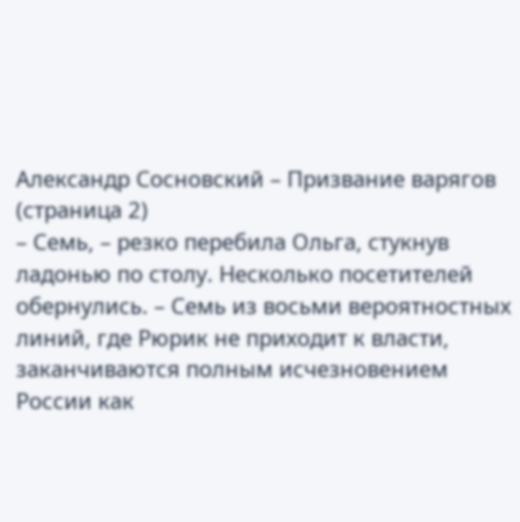Александр Сосновский – Призвание варягов (страница 2)
– Семь, – резко перебила Ольга, стукнув ладонью по столу. Несколько посетителей обернулись. – Семь из восьми вероятностных линий, где Рюрик не приходит к власти, заканчиваются полным исчезновением России как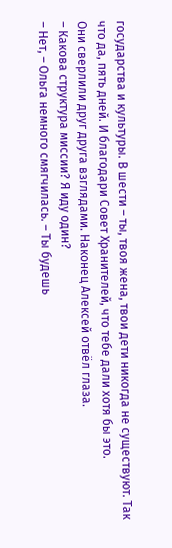государства и культуры. В шести – ты, твоя жена, твои дети никогда не существуют. Так что да, пять дней. И благодари Совет Хранителей, что тебе дали хотя бы это.
Они сверлили друг друга взглядами. Наконец Алексей отвёл глаза.
– Какова структура миссии? Я иду один?
– Нет, – Ольга немного смягчилась. – Ты будешь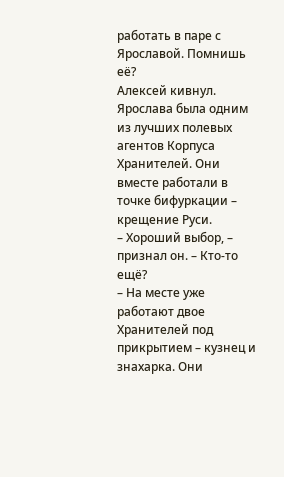работать в паре с Ярославой. Помнишь её?
Алексей кивнул. Ярослава была одним из лучших полевых агентов Корпуса Хранителей. Они вместе работали в точке бифуркации – крещение Руси.
– Хороший выбор, – признал он. – Кто-то ещё?
– На месте уже работают двое Хранителей под прикрытием – кузнец и знахарка. Они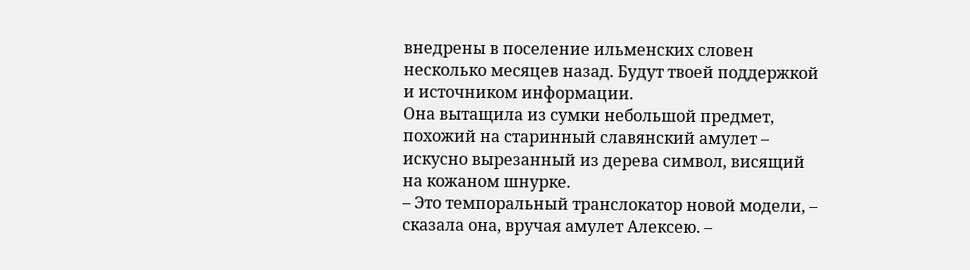внедрены в поселение ильменских словен несколько месяцев назад. Будут твоей поддержкой и источником информации.
Она вытащила из сумки небольшой предмет, похожий на старинный славянский амулет – искусно вырезанный из дерева символ, висящий на кожаном шнурке.
– Это темпоральный транслокатор новой модели, – сказала она, вручая амулет Алексею. –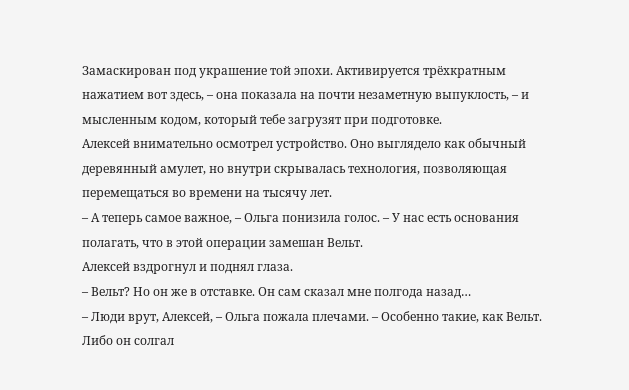Замаскирован под украшение той эпохи. Активируется трёхкратным нажатием вот здесь, – она показала на почти незаметную выпуклость, – и мысленным кодом, который тебе загрузят при подготовке.
Алексей внимательно осмотрел устройство. Оно выглядело как обычный деревянный амулет, но внутри скрывалась технология, позволяющая перемещаться во времени на тысячу лет.
– А теперь самое важное, – Ольга понизила голос. – У нас есть основания полагать, что в этой операции замешан Вельт.
Алексей вздрогнул и поднял глаза.
– Вельт? Но он же в отставке. Он сам сказал мне полгода назад…
– Люди врут, Алексей, – Ольга пожала плечами. – Особенно такие, как Вельт. Либо он солгал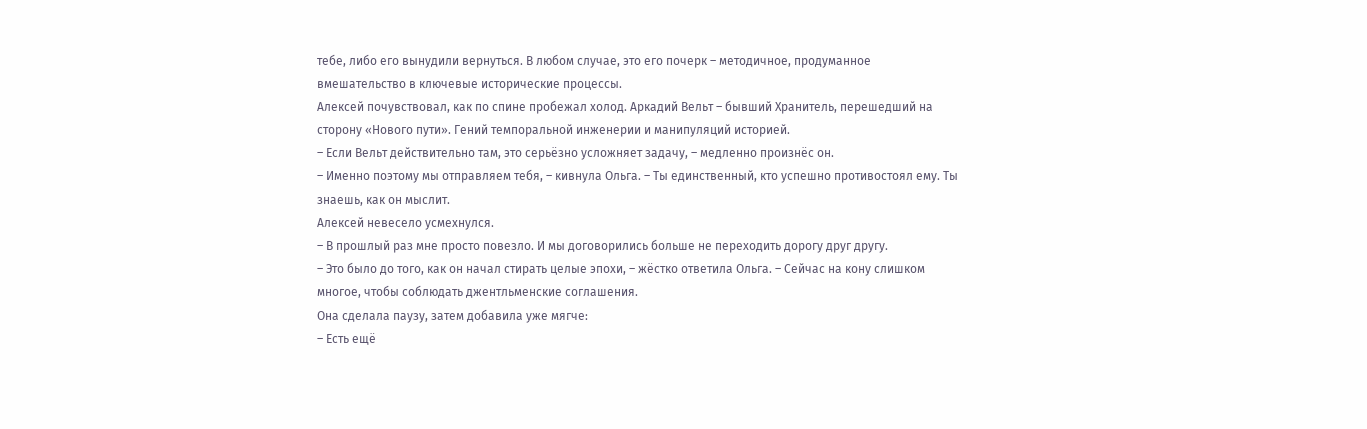тебе, либо его вынудили вернуться. В любом случае, это его почерк – методичное, продуманное вмешательство в ключевые исторические процессы.
Алексей почувствовал, как по спине пробежал холод. Аркадий Вельт – бывший Хранитель, перешедший на сторону «Нового пути». Гений темпоральной инженерии и манипуляций историей.
– Если Вельт действительно там, это серьёзно усложняет задачу, – медленно произнёс он.
– Именно поэтому мы отправляем тебя, – кивнула Ольга. – Ты единственный, кто успешно противостоял ему. Ты знаешь, как он мыслит.
Алексей невесело усмехнулся.
– В прошлый раз мне просто повезло. И мы договорились больше не переходить дорогу друг другу.
– Это было до того, как он начал стирать целые эпохи, – жёстко ответила Ольга. – Сейчас на кону слишком многое, чтобы соблюдать джентльменские соглашения.
Она сделала паузу, затем добавила уже мягче:
– Есть ещё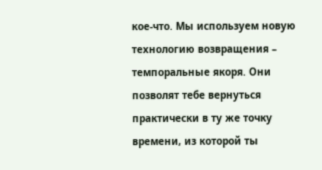кое-что. Мы используем новую технологию возвращения – темпоральные якоря. Они позволят тебе вернуться практически в ту же точку времени, из которой ты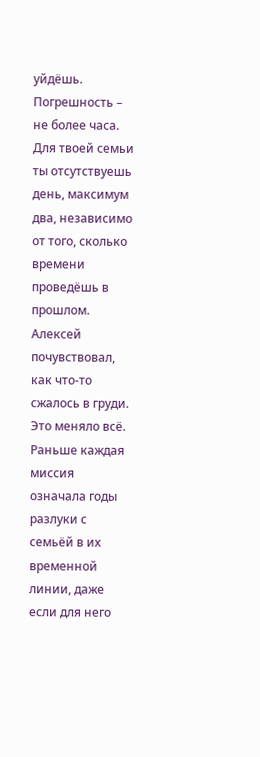уйдёшь. Погрешность – не более часа. Для твоей семьи ты отсутствуешь день, максимум два, независимо от того, сколько времени проведёшь в прошлом.
Алексей почувствовал, как что-то сжалось в груди. Это меняло всё. Раньше каждая миссия означала годы разлуки с семьёй в их временной линии, даже если для него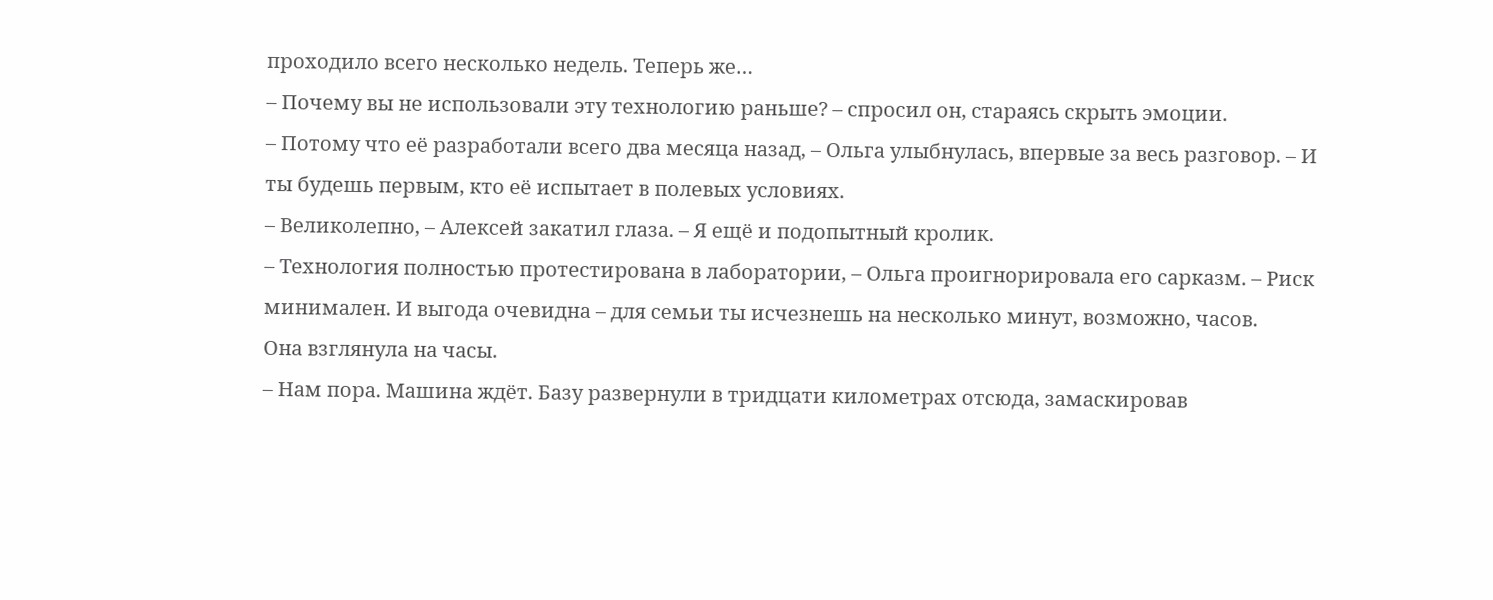проходило всего несколько недель. Теперь же…
– Почему вы не использовали эту технологию раньше? – спросил он, стараясь скрыть эмоции.
– Потому что её разработали всего два месяца назад, – Ольга улыбнулась, впервые за весь разговор. – И ты будешь первым, кто её испытает в полевых условиях.
– Великолепно, – Алексей закатил глаза. – Я ещё и подопытный кролик.
– Технология полностью протестирована в лаборатории, – Ольга проигнорировала его сарказм. – Риск минимален. И выгода очевидна – для семьи ты исчезнешь на несколько минут, возможно, часов.
Она взглянула на часы.
– Нам пора. Машина ждёт. Базу развернули в тридцати километрах отсюда, замаскировав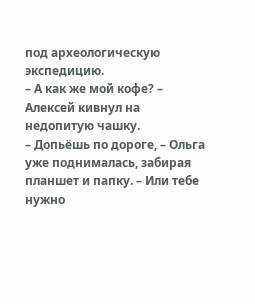под археологическую экспедицию.
– А как же мой кофе? – Алексей кивнул на недопитую чашку.
– Допьёшь по дороге, – Ольга уже поднималась, забирая планшет и папку. – Или тебе нужно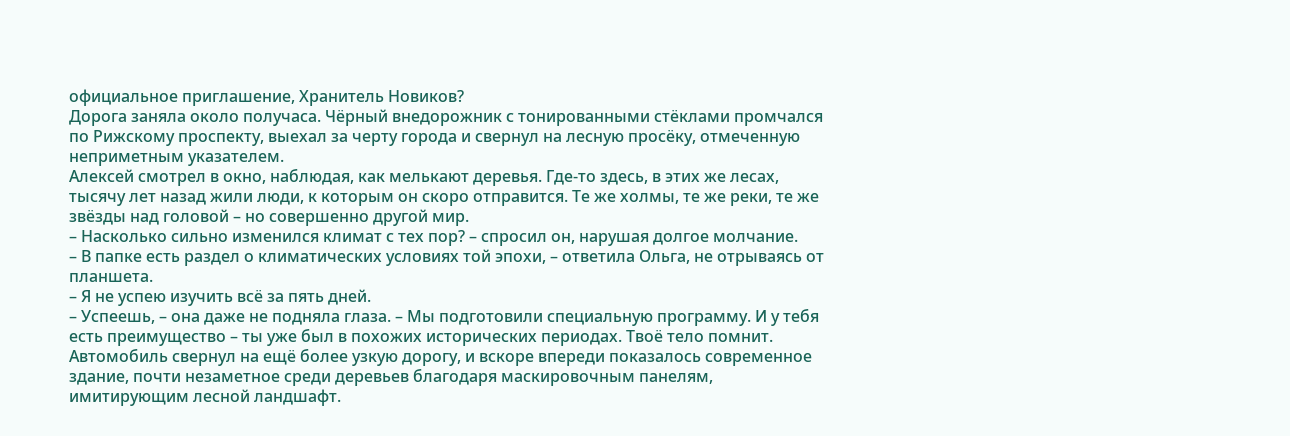официальное приглашение, Хранитель Новиков?
Дорога заняла около получаса. Чёрный внедорожник с тонированными стёклами промчался по Рижскому проспекту, выехал за черту города и свернул на лесную просёку, отмеченную неприметным указателем.
Алексей смотрел в окно, наблюдая, как мелькают деревья. Где-то здесь, в этих же лесах, тысячу лет назад жили люди, к которым он скоро отправится. Те же холмы, те же реки, те же звёзды над головой – но совершенно другой мир.
– Насколько сильно изменился климат с тех пор? – спросил он, нарушая долгое молчание.
– В папке есть раздел о климатических условиях той эпохи, – ответила Ольга, не отрываясь от планшета.
– Я не успею изучить всё за пять дней.
– Успеешь, – она даже не подняла глаза. – Мы подготовили специальную программу. И у тебя есть преимущество – ты уже был в похожих исторических периодах. Твоё тело помнит.
Автомобиль свернул на ещё более узкую дорогу, и вскоре впереди показалось современное здание, почти незаметное среди деревьев благодаря маскировочным панелям, имитирующим лесной ландшафт.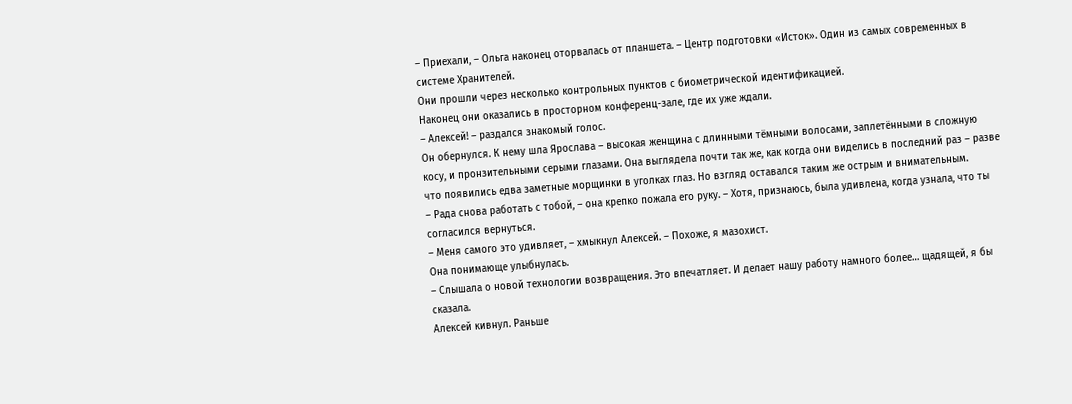– Приехали, – Ольга наконец оторвалась от планшета. – Центр подготовки «Исток». Один из самых современных в системе Хранителей.
Они прошли через несколько контрольных пунктов с биометрической идентификацией.
Наконец они оказались в просторном конференц-зале, где их уже ждали.
– Алексей! – раздался знакомый голос.
Он обернулся. К нему шла Ярослава – высокая женщина с длинными тёмными волосами, заплетёнными в сложную косу, и пронзительными серыми глазами. Она выглядела почти так же, как когда они виделись в последний раз – разве что появились едва заметные морщинки в уголках глаз. Но взгляд оставался таким же острым и внимательным.
– Рада снова работать с тобой, – она крепко пожала его руку. – Хотя, признаюсь, была удивлена, когда узнала, что ты согласился вернуться.
– Меня самого это удивляет, – хмыкнул Алексей. – Похоже, я мазохист.
Она понимающе улыбнулась.
– Слышала о новой технологии возвращения. Это впечатляет. И делает нашу работу намного более… щадящей, я бы сказала.
Алексей кивнул. Раньше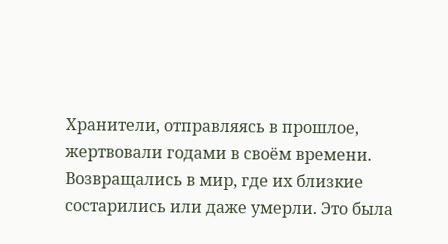Хранители, отправляясь в прошлое, жертвовали годами в своём времени. Возвращались в мир, где их близкие состарились или даже умерли. Это была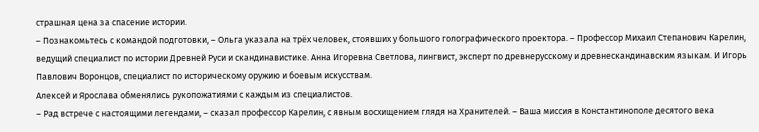страшная цена за спасение истории.
– Познакомьтесь с командой подготовки, – Ольга указала на трёх человек, стоявших у большого голографического проектора. – Профессор Михаил Степанович Карелин, ведущий специалист по истории Древней Руси и скандинавистике. Анна Игоревна Светлова, лингвист, эксперт по древнерусскому и древнескандинавским языкам. И Игорь Павлович Воронцов, специалист по историческому оружию и боевым искусствам.
Алексей и Ярослава обменялись рукопожатиями с каждым из специалистов.
– Рад встрече с настоящими легендами, – сказал профессор Карелин, с явным восхищением глядя на Хранителей. – Ваша миссия в Константинополе десятого века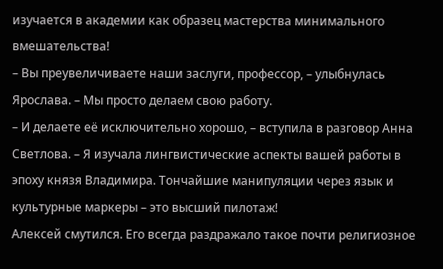изучается в академии как образец мастерства минимального вмешательства!
– Вы преувеличиваете наши заслуги, профессор, – улыбнулась Ярослава. – Мы просто делаем свою работу.
– И делаете её исключительно хорошо, – вступила в разговор Анна Светлова. – Я изучала лингвистические аспекты вашей работы в эпоху князя Владимира. Тончайшие манипуляции через язык и культурные маркеры – это высший пилотаж!
Алексей смутился. Его всегда раздражало такое почти религиозное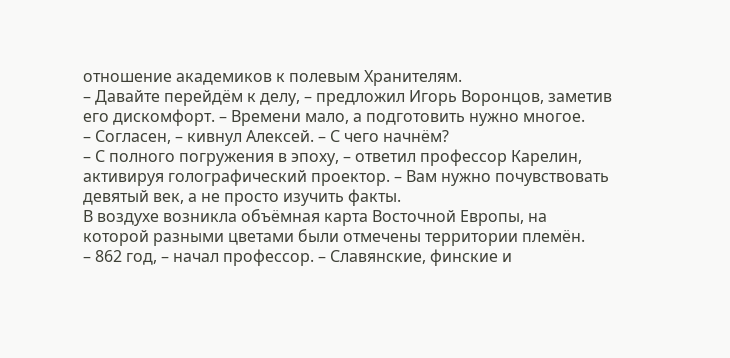отношение академиков к полевым Хранителям.
– Давайте перейдём к делу, – предложил Игорь Воронцов, заметив его дискомфорт. – Времени мало, а подготовить нужно многое.
– Согласен, – кивнул Алексей. – С чего начнём?
– С полного погружения в эпоху, – ответил профессор Карелин, активируя голографический проектор. – Вам нужно почувствовать девятый век, а не просто изучить факты.
В воздухе возникла объёмная карта Восточной Европы, на которой разными цветами были отмечены территории племён.
– 862 год, – начал профессор. – Славянские, финские и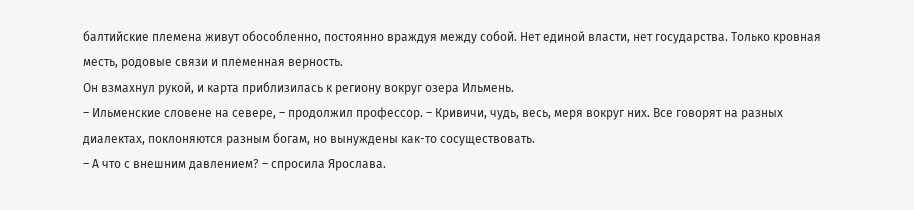балтийские племена живут обособленно, постоянно враждуя между собой. Нет единой власти, нет государства. Только кровная месть, родовые связи и племенная верность.
Он взмахнул рукой, и карта приблизилась к региону вокруг озера Ильмень.
– Ильменские словене на севере, – продолжил профессор. – Кривичи, чудь, весь, меря вокруг них. Все говорят на разных диалектах, поклоняются разным богам, но вынуждены как-то сосуществовать.
– А что с внешним давлением? – спросила Ярослава.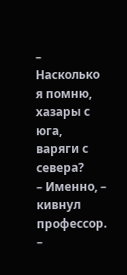– Насколько я помню, хазары с юга, варяги с севера?
– Именно, – кивнул профессор. –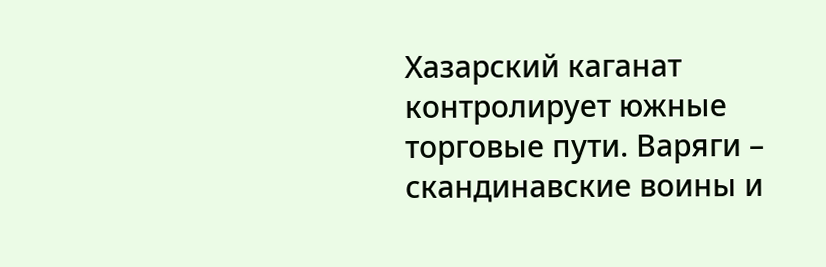Хазарский каганат контролирует южные торговые пути. Варяги – скандинавские воины и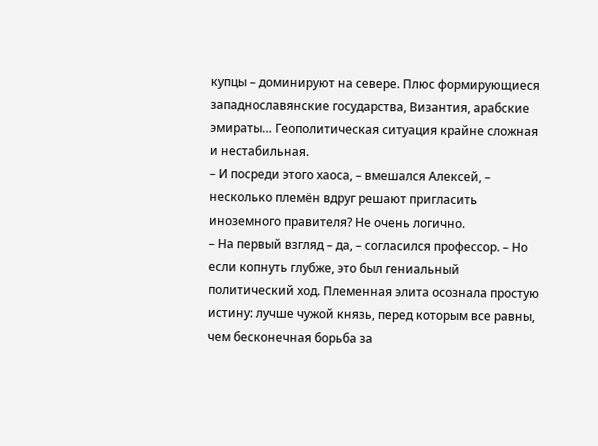купцы – доминируют на севере. Плюс формирующиеся западнославянские государства, Византия, арабские эмираты… Геополитическая ситуация крайне сложная и нестабильная.
– И посреди этого хаоса, – вмешался Алексей, – несколько племён вдруг решают пригласить иноземного правителя? Не очень логично.
– На первый взгляд – да, – согласился профессор. – Но если копнуть глубже, это был гениальный политический ход. Племенная элита осознала простую истину: лучше чужой князь, перед которым все равны, чем бесконечная борьба за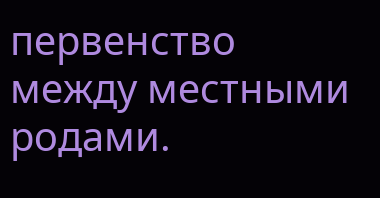первенство между местными родами.